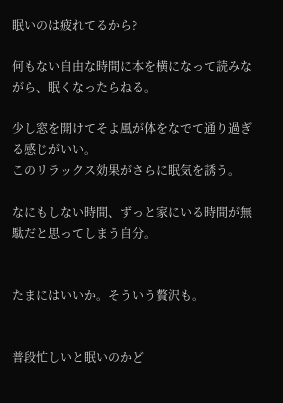眠いのは疲れてるから?

何もない自由な時間に本を横になって読みながら、眠くなったらねる。

少し窓を開けてそよ風が体をなでて通り過ぎる感じがいい。
このリラックス効果がさらに眠気を誘う。

なにもしない時間、ずっと家にいる時間が無駄だと思ってしまう自分。


たまにはいいか。そういう贅沢も。


普段忙しいと眠いのかど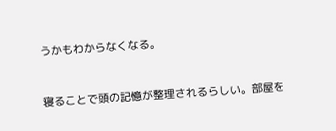うかもわからなくなる。


寝ることで頭の記憶が整理されるらしい。部屋を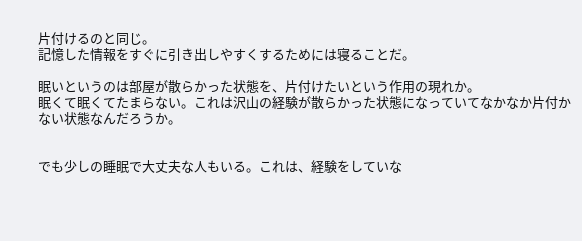片付けるのと同じ。
記憶した情報をすぐに引き出しやすくするためには寝ることだ。

眠いというのは部屋が散らかった状態を、片付けたいという作用の現れか。
眠くて眠くてたまらない。これは沢山の経験が散らかった状態になっていてなかなか片付かない状態なんだろうか。


でも少しの睡眠で大丈夫な人もいる。これは、経験をしていな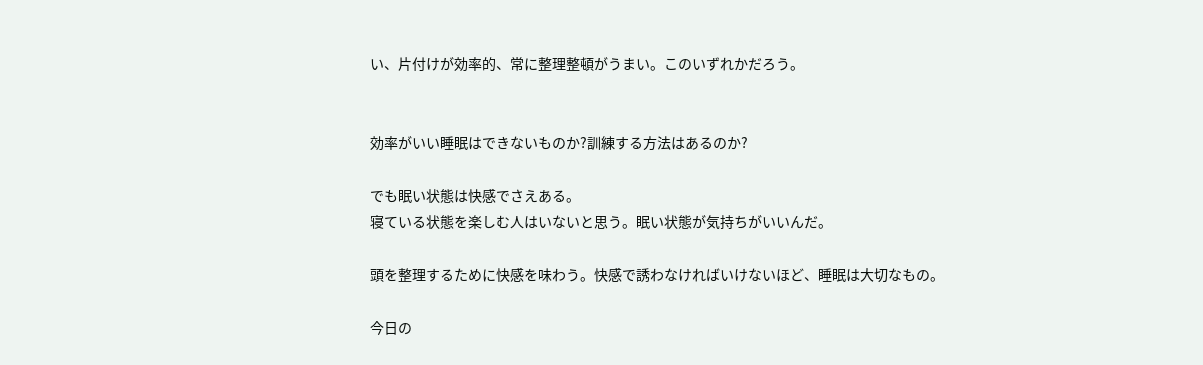い、片付けが効率的、常に整理整頓がうまい。このいずれかだろう。


効率がいい睡眠はできないものか?訓練する方法はあるのか?

でも眠い状態は快感でさえある。
寝ている状態を楽しむ人はいないと思う。眠い状態が気持ちがいいんだ。

頭を整理するために快感を味わう。快感で誘わなければいけないほど、睡眠は大切なもの。

今日の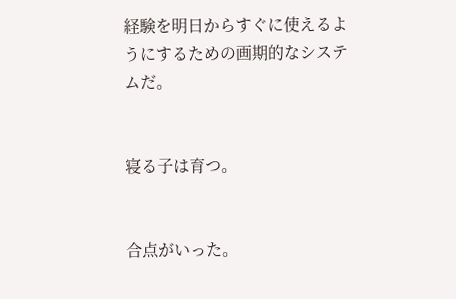経験を明日からすぐに使えるようにするための画期的なシステムだ。


寝る子は育つ。


合点がいった。